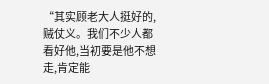“其实顾老大人挺好的,贼仗义。我们不少人都看好他,当初要是他不想走,肯定能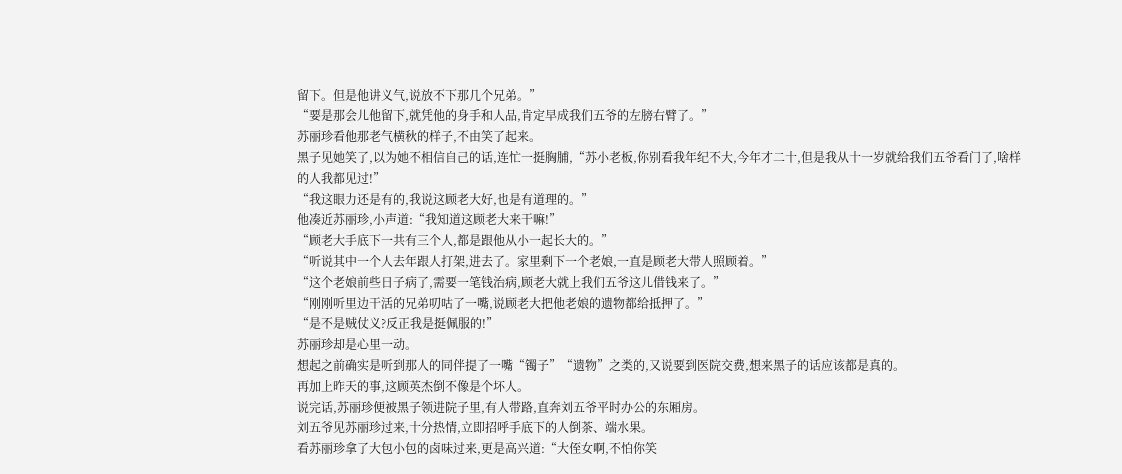留下。但是他讲义气,说放不下那几个兄弟。”
“要是那会儿他留下,就凭他的身手和人品,肯定早成我们五爷的左膀右臂了。”
苏丽珍看他那老气横秋的样子,不由笑了起来。
黑子见她笑了,以为她不相信自己的话,连忙一挺胸脯,“苏小老板,你别看我年纪不大,今年才二十,但是我从十一岁就给我们五爷看门了,啥样的人我都见过!”
“我这眼力还是有的,我说这顾老大好,也是有道理的。”
他凑近苏丽珍,小声道:“我知道这顾老大来干嘛!”
“顾老大手底下一共有三个人,都是跟他从小一起长大的。”
“听说其中一个人去年跟人打架,进去了。家里剩下一个老娘,一直是顾老大带人照顾着。”
“这个老娘前些日子病了,需要一笔钱治病,顾老大就上我们五爷这儿借钱来了。”
“刚刚听里边干活的兄弟叨咕了一嘴,说顾老大把他老娘的遗物都给抵押了。”
“是不是贼仗义?反正我是挺佩服的!”
苏丽珍却是心里一动。
想起之前确实是听到那人的同伴提了一嘴“镯子”“遗物”之类的,又说要到医院交费,想来黑子的话应该都是真的。
再加上昨天的事,这顾英杰倒不像是个坏人。
说完话,苏丽珍便被黑子领进院子里,有人带路,直奔刘五爷平时办公的东厢房。
刘五爷见苏丽珍过来,十分热情,立即招呼手底下的人倒茶、端水果。
看苏丽珍拿了大包小包的卤味过来,更是高兴道:“大侄女啊,不怕你笑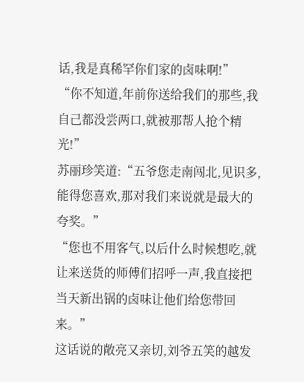话,我是真稀罕你们家的卤味啊!”
“你不知道,年前你送给我们的那些,我自己都没尝两口,就被那帮人抢个精光!”
苏丽珍笑道:“五爷您走南闯北,见识多,能得您喜欢,那对我们来说就是最大的夸奖。”
“您也不用客气,以后什么时候想吃,就让来送货的师傅们招呼一声,我直接把当天新出锅的卤味让他们给您带回来。”
这话说的敞亮又亲切,刘爷五笑的越发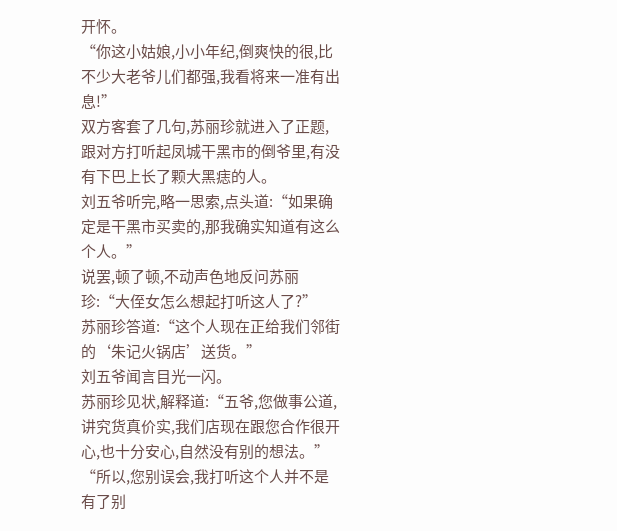开怀。
“你这小姑娘,小小年纪,倒爽快的很,比不少大老爷儿们都强,我看将来一准有出息!”
双方客套了几句,苏丽珍就进入了正题,跟对方打听起凤城干黑市的倒爷里,有没有下巴上长了颗大黑痣的人。
刘五爷听完,略一思索,点头道:“如果确定是干黑市买卖的,那我确实知道有这么个人。”
说罢,顿了顿,不动声色地反问苏丽珍:“大侄女怎么想起打听这人了?”
苏丽珍答道:“这个人现在正给我们邻街的‘朱记火锅店’送货。”
刘五爷闻言目光一闪。
苏丽珍见状,解释道:“五爷,您做事公道,讲究货真价实,我们店现在跟您合作很开心,也十分安心,自然没有别的想法。”
“所以,您别误会,我打听这个人并不是有了别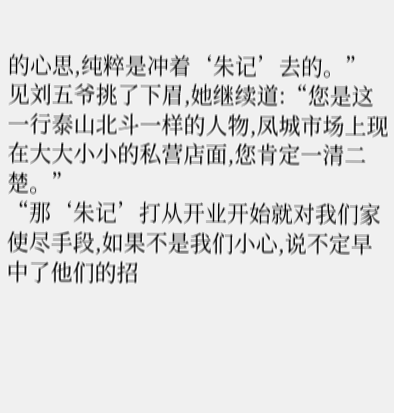的心思,纯粹是冲着‘朱记’去的。”
见刘五爷挑了下眉,她继续道:“您是这一行泰山北斗一样的人物,凤城市场上现在大大小小的私营店面,您肯定一清二楚。”
“那‘朱记’打从开业开始就对我们家使尽手段,如果不是我们小心,说不定早中了他们的招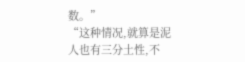数。”
“这种情况,就算是泥人也有三分土性,不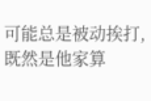可能总是被动挨打,既然是他家算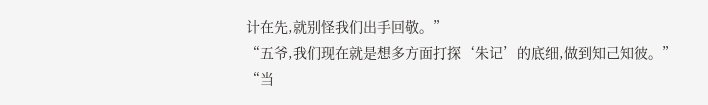计在先,就别怪我们出手回敬。”
“五爷,我们现在就是想多方面打探‘朱记’的底细,做到知己知彼。”
“当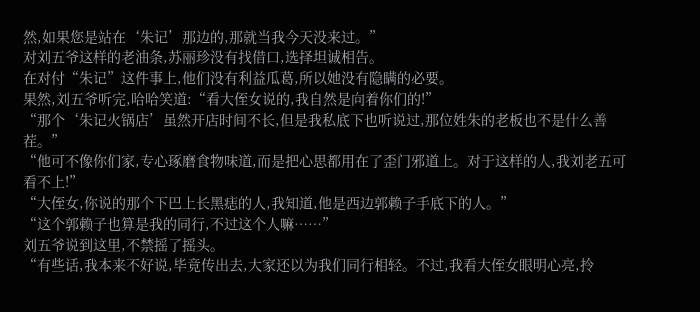然,如果您是站在‘朱记’那边的,那就当我今天没来过。”
对刘五爷这样的老油条,苏丽珍没有找借口,选择坦诚相告。
在对付“朱记”这件事上,他们没有利益瓜葛,所以她没有隐瞒的必要。
果然,刘五爷听完,哈哈笑道:“看大侄女说的,我自然是向着你们的!”
“那个‘朱记火锅店’虽然开店时间不长,但是我私底下也听说过,那位姓朱的老板也不是什么善茬。”
“他可不像你们家,专心琢磨食物味道,而是把心思都用在了歪门邪道上。对于这样的人,我刘老五可看不上!”
“大侄女,你说的那个下巴上长黑痣的人,我知道,他是西边郭赖子手底下的人。”
“这个郭赖子也算是我的同行,不过这个人嘛……”
刘五爷说到这里,不禁摇了摇头。
“有些话,我本来不好说,毕竟传出去,大家还以为我们同行相轻。不过,我看大侄女眼明心亮,拎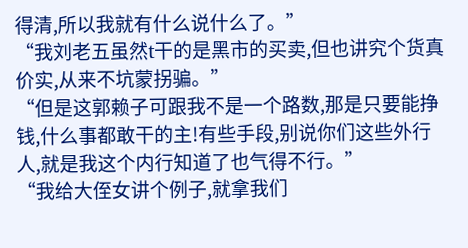得清,所以我就有什么说什么了。”
“我刘老五虽然t干的是黑市的买卖,但也讲究个货真价实,从来不坑蒙拐骗。”
“但是这郭赖子可跟我不是一个路数,那是只要能挣钱,什么事都敢干的主!有些手段,别说你们这些外行人,就是我这个内行知道了也气得不行。”
“我给大侄女讲个例子,就拿我们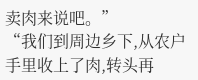卖肉来说吧。”
“我们到周边乡下,从农户手里收上了肉,转头再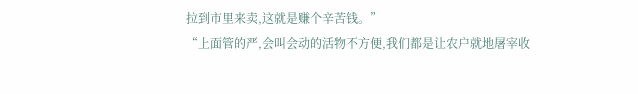拉到市里来卖,这就是赚个辛苦钱。”
“上面管的严,会叫会动的活物不方便,我们都是让农户就地屠宰收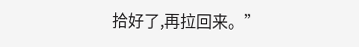拾好了,再拉回来。”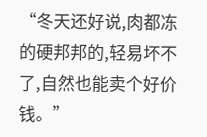“冬天还好说,肉都冻的硬邦邦的,轻易坏不了,自然也能卖个好价钱。”